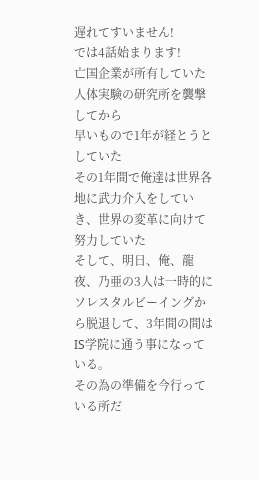遅れてすいません!
では4話始まります!
亡国企業が所有していた人体実験の研究所を襲撃してから
早いもので1年が経とうとしていた
その1年間で俺達は世界各地に武力介入をしていき、世界の変革に向けて努力していた
そして、明日、俺、龍夜、乃亜の3人は一時的にソレスタルビーイングから脱退して、3年間の間はIS学院に通う事になっている。
その為の準備を今行っている所だ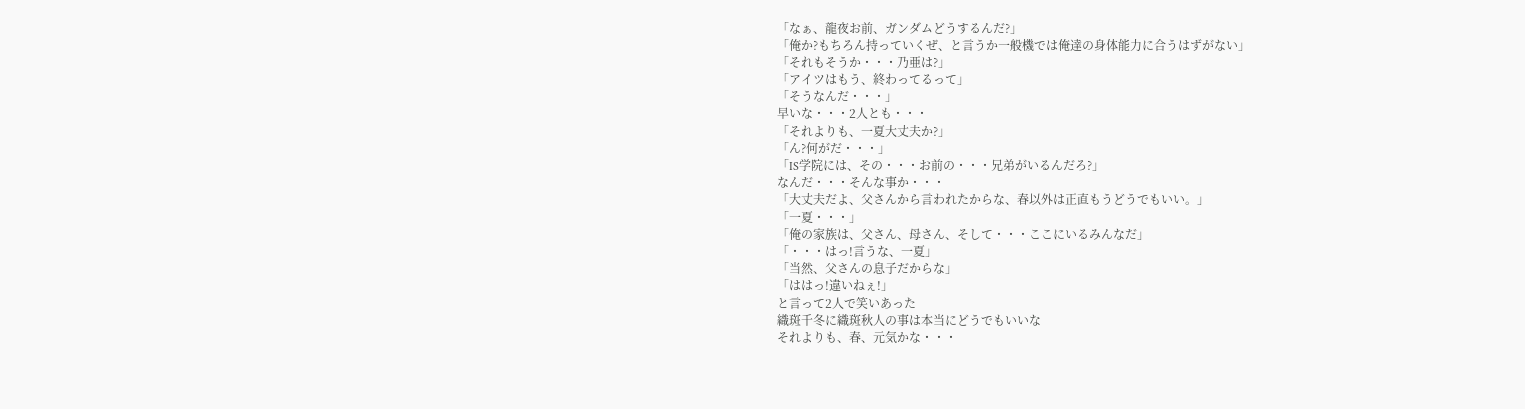「なぁ、龍夜お前、ガンダムどうするんだ?」
「俺か?もちろん持っていくぜ、と言うか一般機では俺達の身体能力に合うはずがない」
「それもそうか・・・乃亜は?」
「アイツはもう、終わってるって」
「そうなんだ・・・」
早いな・・・2人とも・・・
「それよりも、一夏大丈夫か?」
「ん?何がだ・・・」
「IS学院には、その・・・お前の・・・兄弟がいるんだろ?」
なんだ・・・そんな事か・・・
「大丈夫だよ、父さんから言われたからな、春以外は正直もうどうでもいい。」
「一夏・・・」
「俺の家族は、父さん、母さん、そして・・・ここにいるみんなだ」
「・・・はっ!言うな、一夏」
「当然、父さんの息子だからな」
「ははっ!違いねぇ!」
と言って2人で笑いあった
織斑千冬に織斑秋人の事は本当にどうでもいいな
それよりも、春、元気かな・・・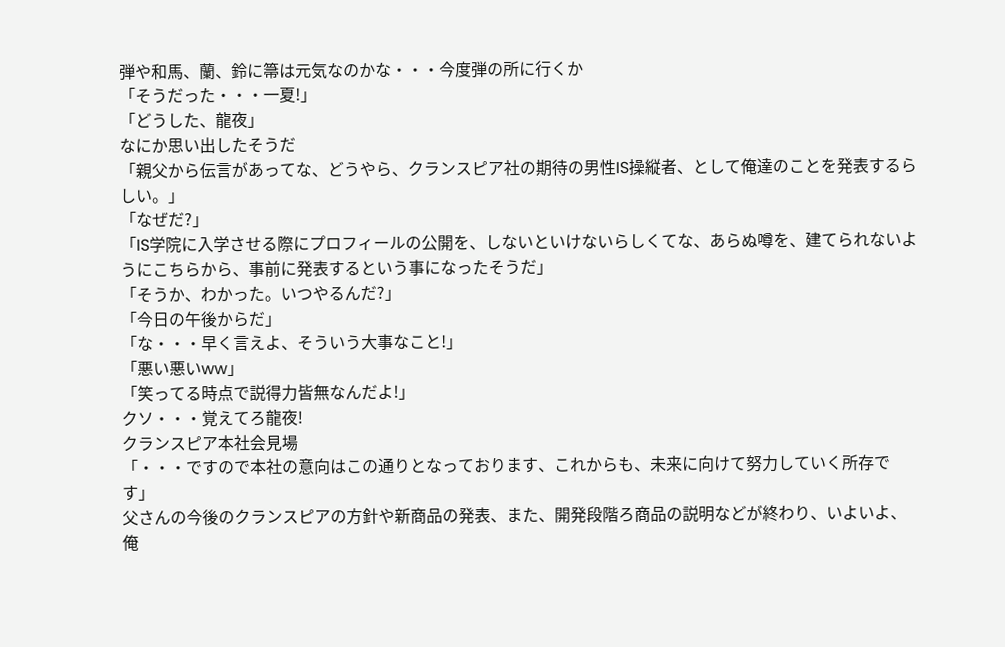弾や和馬、蘭、鈴に箒は元気なのかな・・・今度弾の所に行くか
「そうだった・・・一夏!」
「どうした、龍夜」
なにか思い出したそうだ
「親父から伝言があってな、どうやら、クランスピア社の期待の男性IS操縦者、として俺達のことを発表するらしい。」
「なぜだ?」
「IS学院に入学させる際にプロフィールの公開を、しないといけないらしくてな、あらぬ噂を、建てられないようにこちらから、事前に発表するという事になったそうだ」
「そうか、わかった。いつやるんだ?」
「今日の午後からだ」
「な・・・早く言えよ、そういう大事なこと!」
「悪い悪いww」
「笑ってる時点で説得力皆無なんだよ!」
クソ・・・覚えてろ龍夜!
クランスピア本社会見場
「・・・ですので本社の意向はこの通りとなっております、これからも、未来に向けて努力していく所存です」
父さんの今後のクランスピアの方針や新商品の発表、また、開発段階ろ商品の説明などが終わり、いよいよ、俺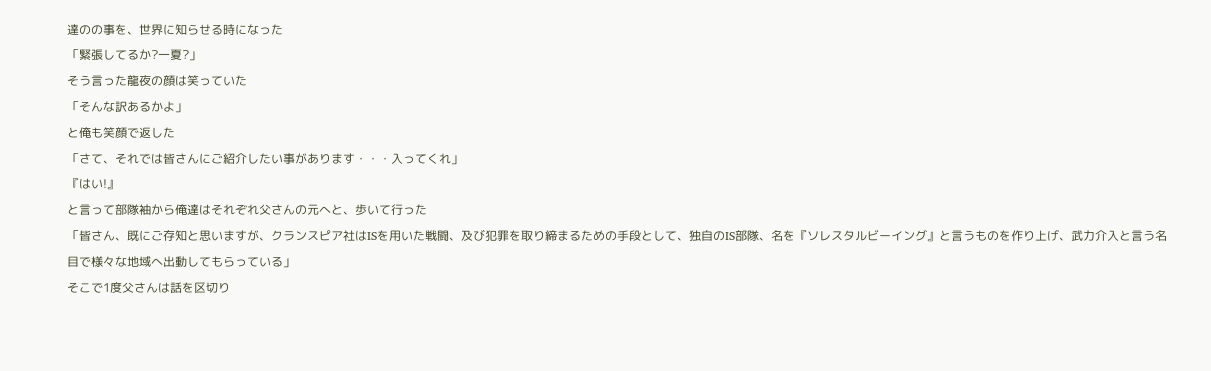達のの事を、世界に知らせる時になった
「緊張してるか?一夏?」
そう言った龍夜の顔は笑っていた
「そんな訳あるかよ」
と俺も笑顔で返した
「さて、それでは皆さんにご紹介したい事があります・・・入ってくれ」
『はい!』
と言って部隊袖から俺達はそれぞれ父さんの元へと、歩いて行った
「皆さん、既にご存知と思いますが、クランスピア社はISを用いた戦闘、及び犯罪を取り締まるための手段として、独自のIS部隊、名を『ソレスタルビーイング』と言うものを作り上げ、武力介入と言う名目で様々な地域へ出動してもらっている」
そこで1度父さんは話を区切り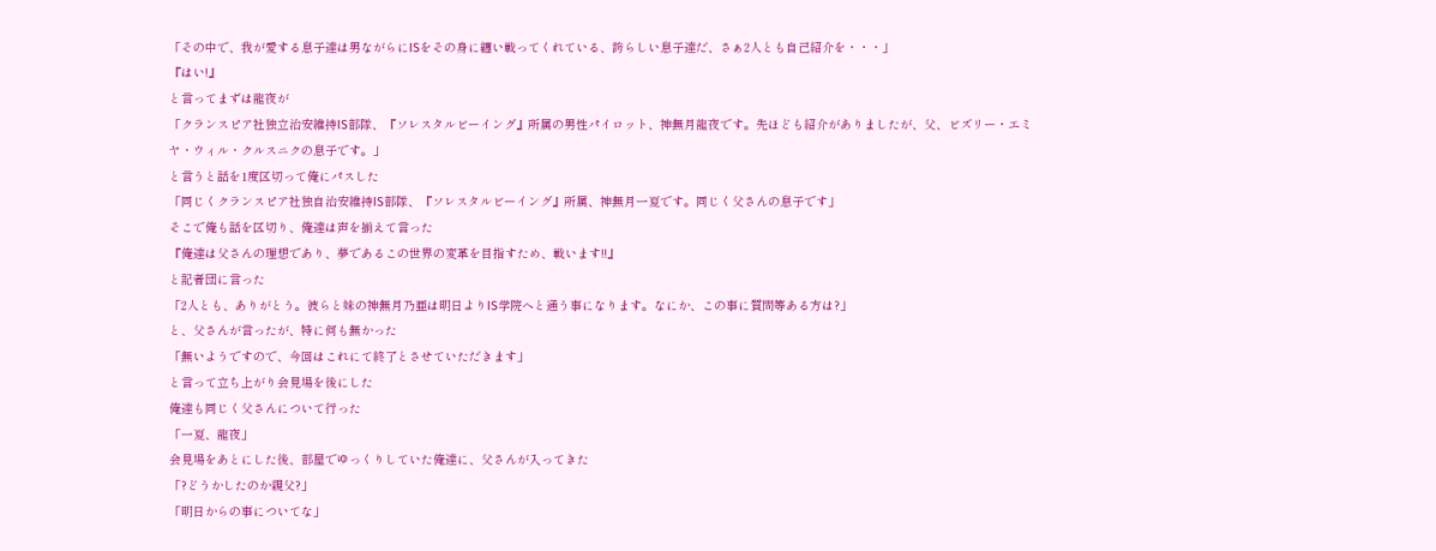「その中で、我が愛する息子達は男ながらにISをその身に纏い戦ってくれている、誇らしい息子達だ、さぁ2人とも自己紹介を・・・」
『はい!』
と言ってまずは龍夜が
「クランスピア社独立治安維持IS部隊、『ソレスタルビーイング』所属の男性パイロット、神無月龍夜です。先ほども紹介がありましたが、父、ビズリー・エミヤ・ウィル・クルスニクの息子です。」
と言うと話を1度区切って俺にパスした
「同じくクランスピア社独自治安維持IS部隊、『ソレスタルビーイング』所属、神無月一夏です。同じく父さんの息子です」
そこで俺も話を区切り、俺達は声を揃えて言った
『俺達は父さんの理想であり、夢であるこの世界の変革を目指すため、戦います!!』
と記者団に言った
「2人とも、ありがとう。彼らと妹の神無月乃亜は明日よりIS学院へと通う事になります。なにか、この事に質問等ある方は?」
と、父さんが言ったが、特に何も無かった
「無いようですので、今回はこれにて終了とさせていただきます」
と言って立ち上がり会見場を後にした
俺達も同じく父さんについて行った
「一夏、龍夜」
会見場をあとにした後、部屋でゆっくりしていた俺達に、父さんが入ってきた
「?どうかしたのか親父?」
「明日からの事についてな」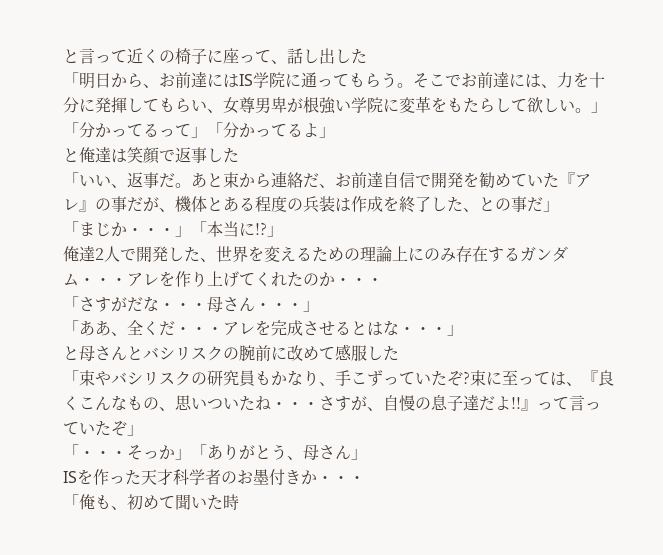と言って近くの椅子に座って、話し出した
「明日から、お前達にはIS学院に通ってもらう。そこでお前達には、力を十分に発揮してもらい、女尊男卑が根強い学院に変革をもたらして欲しい。」
「分かってるって」「分かってるよ」
と俺達は笑顔で返事した
「いい、返事だ。あと束から連絡だ、お前達自信で開発を勧めていた『アレ』の事だが、機体とある程度の兵装は作成を終了した、との事だ」
「まじか・・・」「本当に!?」
俺達2人で開発した、世界を変えるための理論上にのみ存在するガンダム・・・アレを作り上げてくれたのか・・・
「さすがだな・・・母さん・・・」
「ああ、全くだ・・・アレを完成させるとはな・・・」
と母さんとバシリスクの腕前に改めて感服した
「束やバシリスクの研究員もかなり、手こずっていたぞ?束に至っては、『良くこんなもの、思いついたね・・・さすが、自慢の息子達だよ!!』って言っていたぞ」
「・・・そっか」「ありがとう、母さん」
ISを作った天才科学者のお墨付きか・・・
「俺も、初めて聞いた時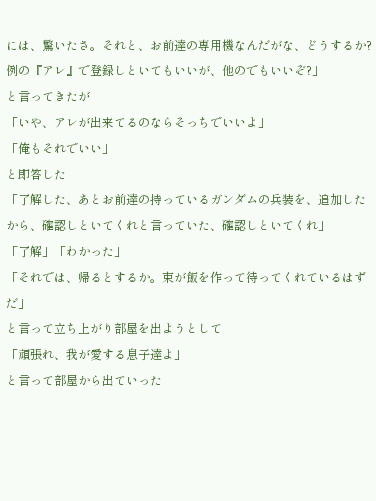には、驚いたさ。それと、お前達の専用機なんだがな、どうするか?例の『アレ』で登録しといてもいいが、他のでもいいぞ?」
と言ってきたが
「いや、アレが出来てるのならそっちでいいよ」
「俺もそれでいい」
と即答した
「了解した、あとお前達の持っているガンダムの兵装を、追加したから、確認しといてくれと言っていた、確認しといてくれ」
「了解」「わかった」
「それでは、帰るとするか。束が飯を作って待ってくれているはずだ」
と言って立ち上がり部屋を出ようとして
「頑張れ、我が愛する息子達よ」
と言って部屋から出ていった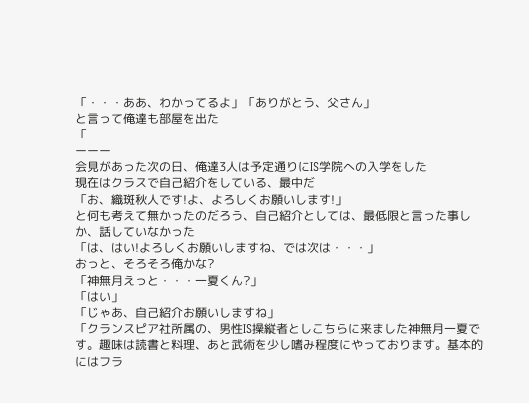「・・・ああ、わかってるよ」「ありがとう、父さん」
と言って俺達も部屋を出た
「
ーーー
会見があった次の日、俺達3人は予定通りにIS学院への入学をした
現在はクラスで自己紹介をしている、最中だ
「お、織斑秋人です!よ、よろしくお願いします!」
と何も考えて無かったのだろう、自己紹介としては、最低限と言った事しか、話していなかった
「は、はい!よろしくお願いしますね、では次は・・・」
おっと、そろそろ俺かな?
「神無月えっと・・・一夏くん?」
「はい」
「じゃあ、自己紹介お願いしますね」
「クランスピア社所属の、男性IS操縦者としこちらに来ました神無月一夏です。趣味は読書と料理、あと武術を少し嗜み程度にやっております。基本的にはフラ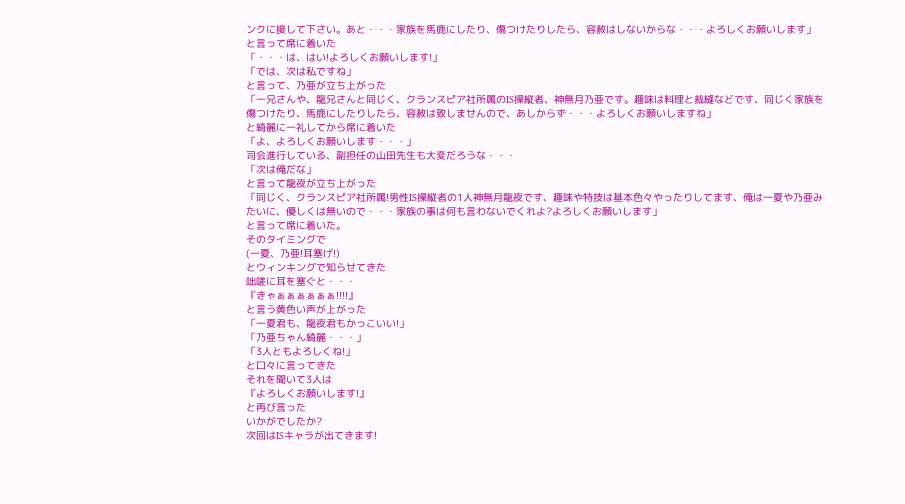ンクに接して下さい。あと・・・家族を馬鹿にしたり、傷つけたりしたら、容赦はしないからな・・・よろしくお願いします」
と言って席に着いた
「・・・は、はい!よろしくお願いします!」
「では、次は私ですね」
と言って、乃亜が立ち上がった
「一兄さんや、龍兄さんと同じく、クランスピア社所属のIS操縦者、神無月乃亜です。趣味は料理と裁縫などです、同じく家族を傷つけたり、馬鹿にしたりしたら、容赦は致しませんので、あしからず・・・よろしくお願いしますね」
と綺麗に一礼してから席に着いた
「よ、よろしくお願いします・・・」
司会進行している、副担任の山田先生も大変だろうな・・・
「次は俺だな」
と言って龍夜が立ち上がった
「同じく、クランスピア社所属!男性IS操縦者の1人神無月龍夜です、趣味や特技は基本色々やったりしてます、俺は一夏や乃亜みたいに、優しくは無いので・・・家族の事は何も言わないでくれよ?よろしくお願いします」
と言って席に着いた。
そのタイミングで
(一夏、乃亜!耳塞げ!)
とウィンキングで知らせてきた
咄嗟に耳を塞ぐと・・・
『きゃぁぁぁぁぁぁ!!!!』
と言う黄色い声が上がった
「一夏君も、龍夜君もかっこいい!」
「乃亜ちゃん綺麗・・・」
「3人ともよろしくね!」
と口々に言ってきた
それを聞いて3人は
『よろしくお願いします!』
と再び言った
いかがでしたか?
次回はISキャラが出てきます!